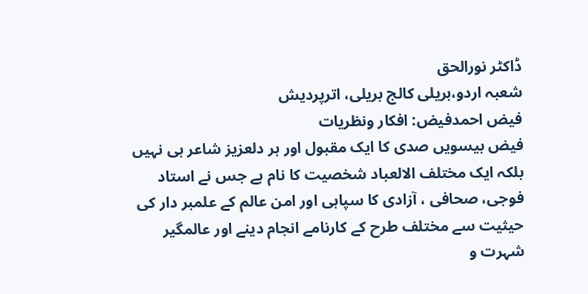ڈاکٹر نورالحق
شعبہ اردو،بریلی کالج بریلی، اترپردیش
فیض احمدفیض: افکار ونظریات
فیض بیسویں صدی کا ایک مقبول اور ہر دلعزیز شاعر ہی نہیں بلکہ ایک مختلف الالعباد شخصیت کا نام ہے جس نے استاد فوجی، صحافی ، آزادی کا سپاہی اور امن عالم کے علمبر دار کی حیثیت سے مختلف طرح کے کارنامے انجام دینے اور عالمگیر شہرت و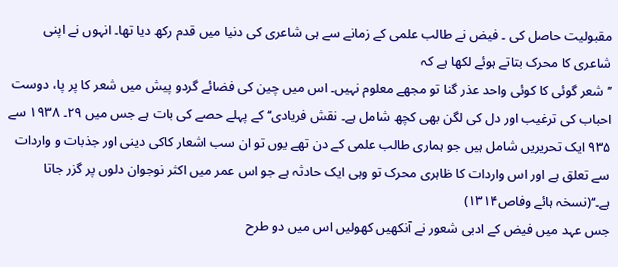مقبولیت حاصل کی ۔ فیض نے طالب علمی کے زمانے سے ہی شاعری کی دنیا میں قدم رکھ دیا تھا۔ انہوں نے اپنی شاعری کا محرک بتاتے ہوئے لکھا ہے کہ
’’شعر گوئی کا کوئی واحد عذر گنا تو مجھے معلوم نہیں۔ اس میں چین کی فضائے گردو پیش میں شعر کا پر پا، دوست احباب کی ترغیب اور دل کی لگن بھی کچھ شامل ہے۔ نقش فریادی‘‘ کے پہلے حصے کی بات ہے جس میں ۲۹۔ ۱۹۳۸ سے ۹۳۵ ایک تحریریں شامل ہیں جو ہماری طالب علمی کے دن تھے یوں تو ان سب اشعار کاکی دینی اور جذبات و واردات سے تعلق ہے اور اس واردات کا ظاہری محرک تو وہی ایک حادثہ ہے جو اس عمر میں اکثر نوجوان دلوں پر گزر جاتا ہے۔‘‘(نسخہ ہائے وفاص۱۳۱۴)
جس عہد میں فیض کے ادبی شعور نے آنکھیں کھولیں اس میں دو طرح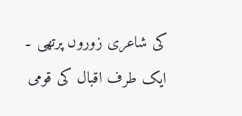کی شاعری زوروں پرتھی ۔
ایک طرف اقبال کی قومی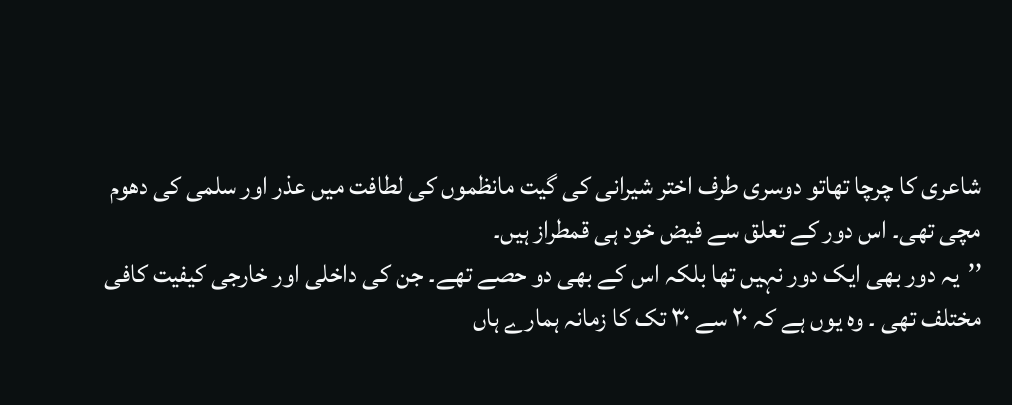شاعری کا چرچا تھاتو دوسری طرف اختر شیرانی کی گیت مانظموں کی لطافت میں عذر اور سلمی کی دھوم مچی تھی۔ اس دور کے تعلق سے فیض خود ہی قمطراز ہیں۔
’’یہ دور بھی ایک دور نہیں تھا بلکہ اس کے بھی دو حصے تھے۔ جن کی داخلی اور خارجی کیفیت کافی مختلف تھی ۔ وہ یوں ہے کہ ۲۰ سے ۳۰ تک کا زمانہ ہمارے ہاں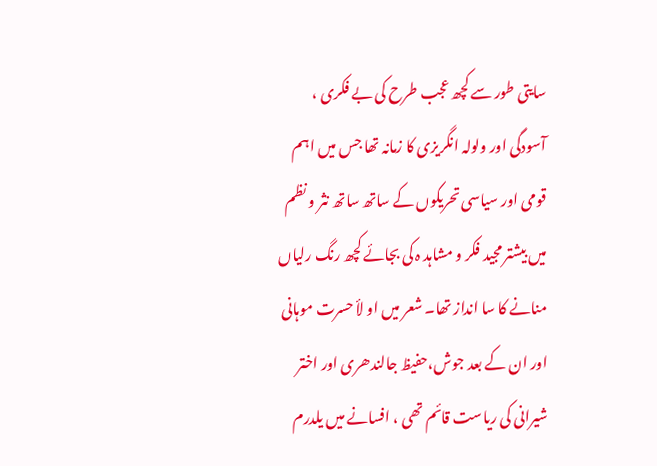سایتی طور سے کچھ عجب طرح کی بے فکری ، آسودگی اور ولولہ انگریزی کا زمانہ تھا جس میں اہم قومی اور سیاسی تحریکوں کے ساتھ ساتھ نثر و نظم میں بیشتر مجید فکر و مشاہد ہ کی بجائے کچھ رنگ رلیاں منانے کا سا انداز تھا۔ شعر میں او لأ حسرت موہانی اور ان کے بعد جوش،حفیظ جالندھری اور اختر شیرانی کی ریاست قائم تھی ، افسانے میں یلدرم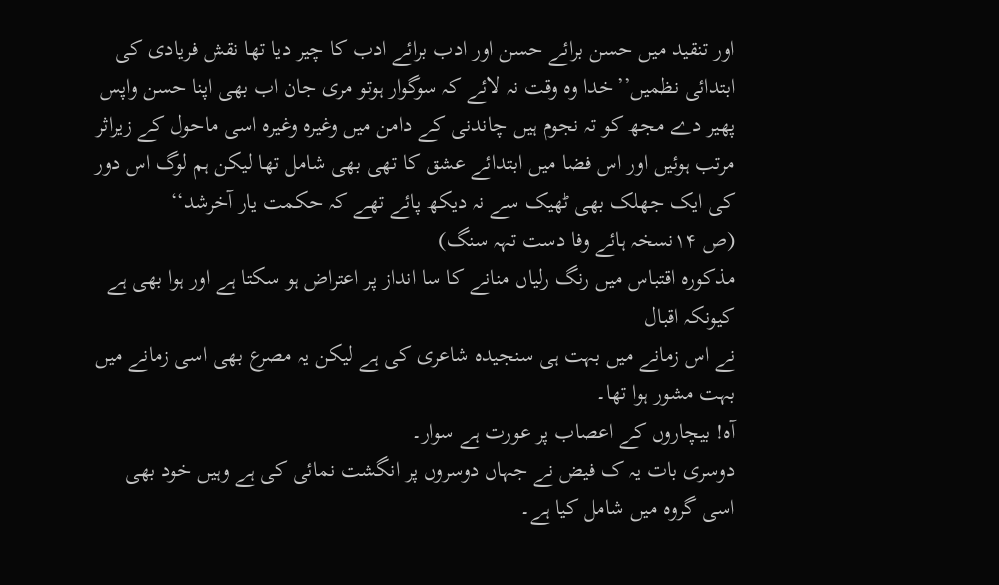اور تنقید میں حسن برائے حسن اور ادب برائے ادب کا چیر دیا تھا نقش فریادی کی ابتدائی نظمیں’’خدا وہ وقت نہ لائے کہ سوگوار ہوتو مری جان اب بھی اپنا حسن واپس پھیر دے مجھ کو تہ نجوم ہیں چاندنی کے دامن میں وغیرہ وغیرہ اسی ماحول کے زیراثر مرتب ہوئیں اور اس فضا میں ابتدائے عشق کا تھی بھی شامل تھا لیکن ہم لوگ اس دور کی ایک جھلک بھی ٹھیک سے نہ دیکھ پائے تھے کہ حکمت یار آخرشد‘‘
(ص ۱۴نسخہ ہائے وفا دست تہہ سنگ)
مذکورہ اقتباس میں رنگ رلیاں منانے کا سا انداز پر اعتراض ہو سکتا ہے اور ہوا بھی ہے کیونکہ اقبال
نے اس زمانے میں بہت ہی سنجیدہ شاعری کی ہے لیکن یہ مصرع بھی اسی زمانے میں بہت مشور ہوا تھا۔
آہ! بیچاروں کے اعصاب پر عورت ہے سوار۔
دوسری بات یہ ک فیض نے جہاں دوسروں پر انگشت نمائی کی ہے وہیں خود بھی اسی گروہ میں شامل کیا ہے۔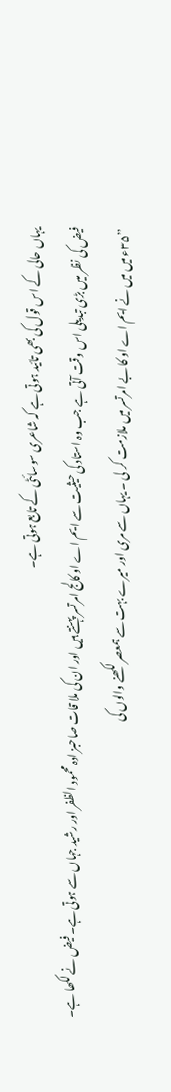یہاں حالی کے اس قول کی بھی تائید ہوتی ہے کہ شاعری سوسائٹی کے تابع ہوتی ہے۔
فیض کی نظر میں بڑی تبدیلی اس وقت آتی ہے جب وہ استاد کی حیثیت سے ایم اے او کالج امرتسر پہنتے ہیں اور ان کی ملا قات صاحبز ادہ محمود الظفر اور رشید جہاں سے ہوتی ہے۔ فیض نے لکھا ہے۔
’’۳۵ء میں میں نے ایم اے او کا بے امرتسر میں ملازمت کر لی ۔ یہاں سے مری اور میرے بہت سے ہمعصر لکھنے والوں کی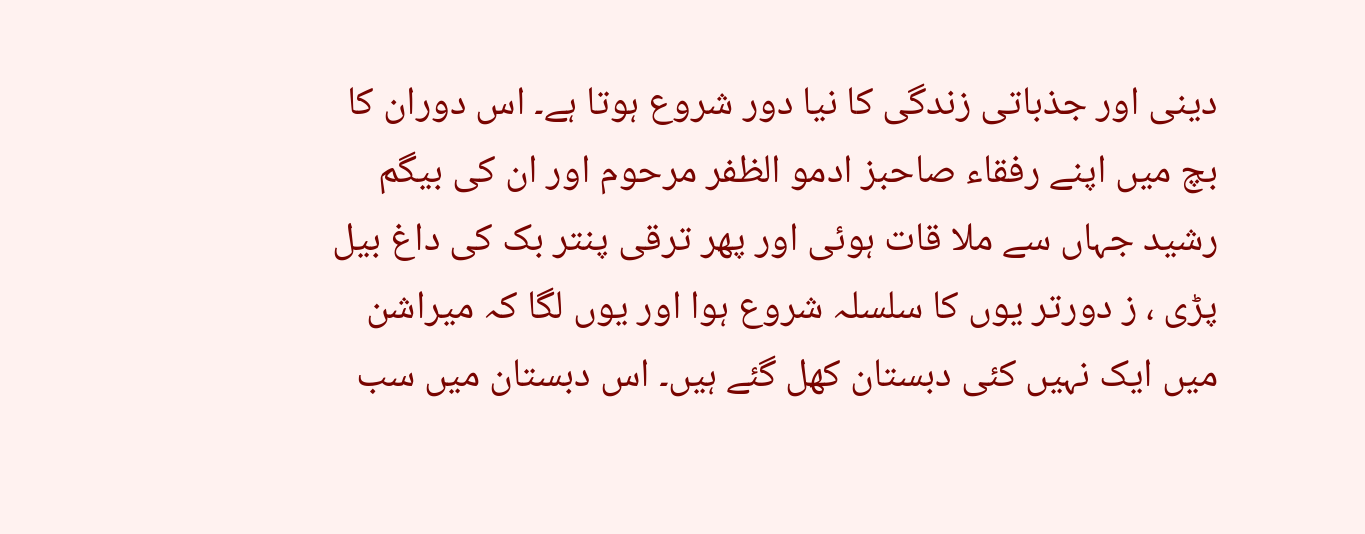دینی اور جذباتی زندگی کا نیا دور شروع ہوتا ہے۔ اس دوران کا بچ میں اپنے رفقاء صاحبز ادمو الظفر مرحوم اور ان کی بیگم رشید جہاں سے ملا قات ہوئی اور پھر ترقی پنتر بک کی داغ بیل پڑی ، ز دورتر یوں کا سلسلہ شروع ہوا اور یوں لگا کہ میراشن میں ایک نہیں کئی دبستان کھل گئے ہیں۔ اس دبستان میں سب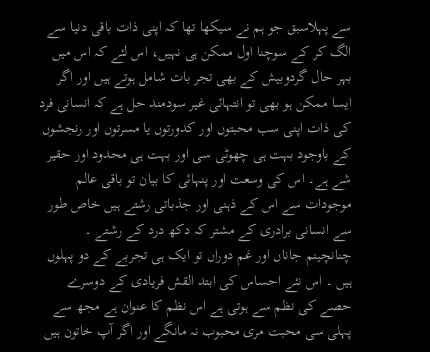سے پہلاسبق جو ہم نے سیکھا تھا کہ اپنی ذات باقی دنیا سے الگ کر کے سوچنا اول ممکن ہی نہیں، اس لئے کہ اس میں بہر حال گردوبیش کے بھی تجر بات شامل ہوتے ہیں اور اگر ایسا ممکن ہو بھی تو انتہائی غیر سودمند حل ہے کہ انسانی فرد کی ذات اپنی سب محبتوں اور کدورتوں یا مسرتوں اور رنجشوں کے باوجود بہت ہی چھوٹی سی اور بہت ہی محدود اور حقیر شے ہے۔ اس کی وسعت اور پنہائی کا بیان تو باقی عالم موجودات سے اس کے ذہنی اور جذباتی رشتے ہیں خاص طور سے انسانی برادری کے مشتر کہ دکھ درد کے رشتے ۔ چنانچینم جاناں اور غم دوراں تو ایک ہی تجربے کے دو پہلوں ہیں ۔ اس نئے احساس کی ابتد القش فریادی کے دوسرے حصے کی نظم سے ہوتی ہے اس نظم کا عنوان ہے مجھ سے پہلی سی محبت مری محبوب نہ مانگے اور اگر آپ خاتون ہیں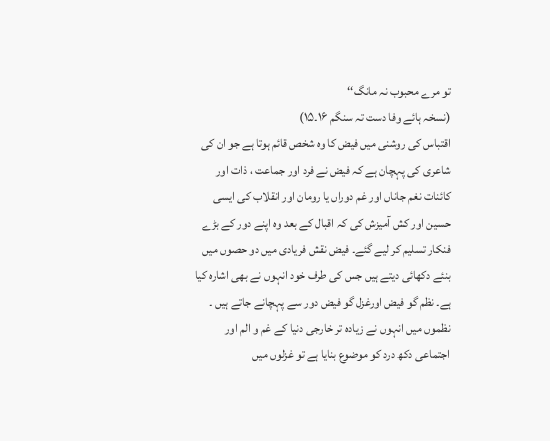تو مرے محبوب نہ مانگ‘‘
(نسخہ ہائے وفا دست تہ سنگم ۱۶۔۱۵)
اقتباس کی روشنی میں فیض کا وہ شخص قائم ہوتا ہے جو ان کی شاعری کی پہچان ہے کہ فیض نے فرد اور جماعت ، ذات اور کائنات نغم جاناں اور غم دوراں یا رومان اور انقلاب کی ایسی حسین اور کش آمیزش کی کہ اقبال کے بعد وہ اپنے دور کے بڑے فنکار تسلیم کر لیے گئے۔ فیض نقش فریادی میں دو حصوں میں بنئے دکھائی دیتے ہیں جس کی طرف خود انہوں نے بھی اشارہ کیا ہے۔ نظم گو فیض اورغزل گو فیض دور سے پہچانے جاتے ہیں ۔ نظموں میں انہوں نے زیادہ تر خارجی دنیا کے غم و الم اور اجتماعی دکھ درد کو موضوع بنایا ہے تو غزلوں میں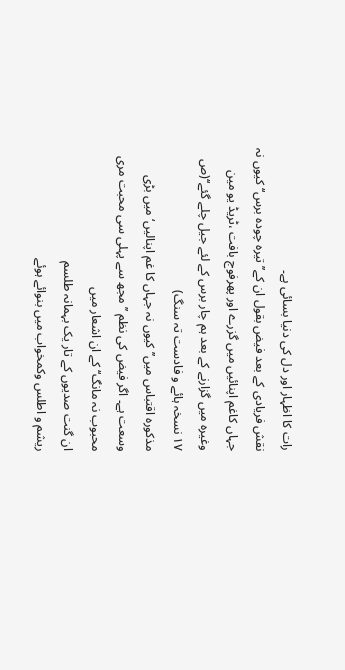رات کا اظہار اور دل کی دنیا بسائی ہے۔
نقش فریادی کے بعد فیض بقول ان کے’’ تیرہ چودہ برس‘‘ کیوں نہ جہاں کاغم اپنائیں میں گزرے اور پھرفوج بافت ،ٹریڈ یو مین وغیرہ میں گزارنے کے بعد ہم چار برس کے لئے جیل چلے گئے‘‘(ص ۱۷ نسخہ ہائے و فادست تہ سنگ)
مذکورہ اقتباس میں’’ کیوں نہ جہاں کا غم اپنالیں‘ میں بڑی وسعت ہے۔ اگر فیض کی نظم ’’مجھ سے پہلی سی محبت مری محبوب نہ مانگ‘‘ کے ان اشعار میں
ان گنت صدیوں کے تار یک بہمانہ طلسم
ریشم و اطلس وکمخواب میں بنوائے ہوئے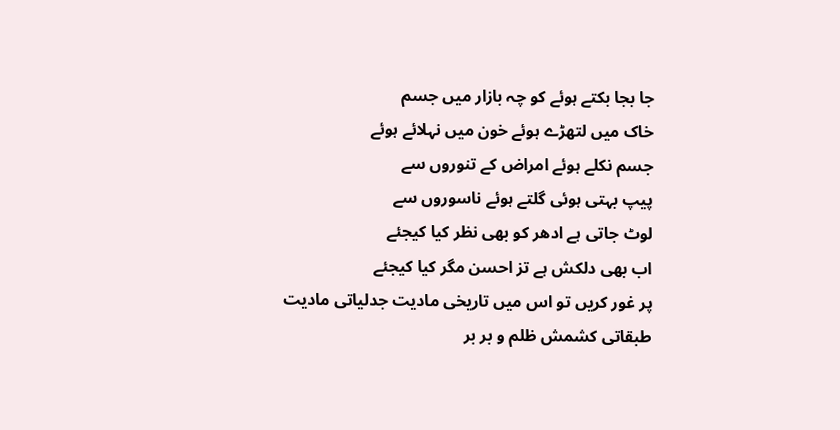جا بجا بکتے ہوئے کو چہ بازار میں جسم
خاک میں لتھڑے ہوئے خون میں نہلائے ہوئے
جسم نکلے ہوئے امراض کے تنوروں سے
پیپ بہتی ہوئی گلتے ہوئے ناسوروں سے
لوٹ جاتی ہے ادھر کو بھی نظر کیا کیجئے
اب بھی دلکش ہے تز احسن مگر کیا کیجئے
پر غور کریں تو اس میں تاریخی مادیت جدلیاتی مادیت طبقاتی کشمش ظلم و بر بر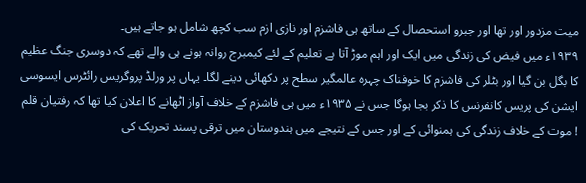میت مزدور اور تھا اور جبرو استحصال کے ساتھ ہی فاشزم اور نازی ازم سب کچھ شامل ہو جاتے ہیں۔
۱۹۳۹ء میں فیض کی زندگی میں ایک اور اہم موڑ آتا ہے تعلیم کے لئے کیمبرج روانہ ہونے ہی والے تھے کہ دوسری جنگ عظیم کا بگل بن گیا اور بٹلر کی فاشزم کا خوفناک چہرہ عالمگیر سطح پر دکھائی دینے لگا۔ یہاں پر ورلڈ پروگریس رائٹرس ایسوسی ایشن کی پریس کانفرنس کا ذکر بجا ہوگا جس نے ۱۹۳۵ء میں ہی فاشزم کے خلاف آواز اٹھانے کا اعلان کیا تھا کہ رفتیان قلم ! موت کے خلاف زندگی کی ہمنوائی کے اور جس کے نتیجے میں ہندوستان میں ترقی پسند تحریک کی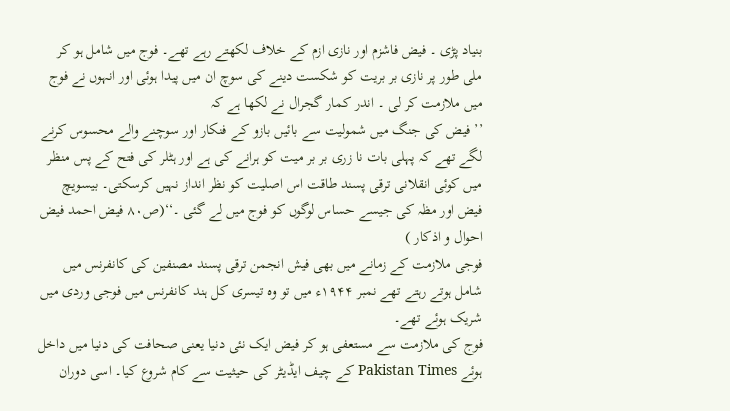بنیاد پڑی ۔ فیض فاشزم اور نازی ازم کے خلاف لکھتے رہے تھے۔ فوج میں شامل ہو کر ملی طور پر نازی بر بریت کو شکست دینے کی سوچ ان میں پیدا ہوئی اور انہوں نے فوج میں ملازمت کر لی ۔ اندر کمار گجرال نے لکھا ہے کہ
’’ فیض کی جنگ میں شمولیت سے بائیں بازو کے فنکار اور سوچنے والے محسوس کرنے لگے تھے کہ پہلی بات نا زری بر بر میت کو ہرانے کی ہے اور ہٹلر کی فتح کے پس منظر میں کوئی انقلانی ترقی پسند طاقت اس اصلیت کو نظر انداز نہیں کرسکتی۔ بیسویچ فیض اور مظہ کی جیسے حساس لوگوں کو فوج میں لے گئی ۔‘‘(ص۸۰ فیض احمد فیض احوال و اذکار )
فوجی ملازمت کے زمانے میں بھی فیش انجمن ترقی پسند مصنفین کی کانفرنس میں شامل ہوتے رہتے تھے نمبر ۱۹۴۴ء میں تو وہ تیسری کل ہند کانفرنس میں فوجی وردی میں شریک ہوئے تھے۔
فوج کی ملازمت سے مستعفی ہو کر فیض ایک نئی دنیا یعنی صحافت کی دنیا میں داخل ہوئے Pakistan Times کے چیف ایڈیٹر کی حیثیت سے کام شروع کیا۔ اسی دوران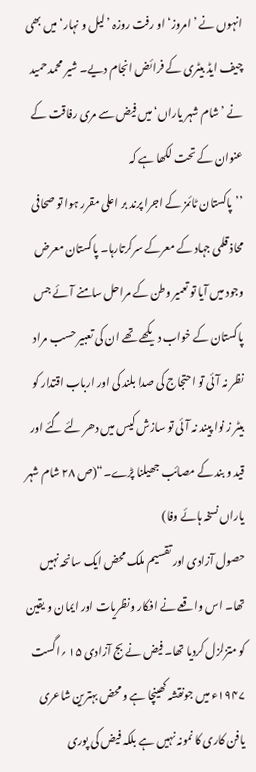انہوں نے ’امروز‘ او رفت روزہ ’لیل و نہار‘ میں بھی چیف ایڈ بیٹری کے فرائض انجام دیے۔ شیر محمد حمید نے ’شام شہر یاراں‘ میں فیض سے مری رفاقت کے عنوان کے تحت لکھا ہے کہ
’’پاکستان ٹائمز کے اجرا پرند بر اعلی مقرر ہوا تو صحافی محاذ قلمی جہاد کے معرکے سرکرتارہا۔ پاکستان معرض وجود میں آیا تو تعمیر وطن کے مراحل سامنے آئے جس پاکستان کے خواب دیکھے تھے ان کی تعبیر حسب مراد نظر نہ آئی تو احتجاج کی صدا بلند کی اور ارباب اقتدار کو بیٹر ز نوا پیند نہ آئی تو سازش کیس میں دھر لئے گئے اور قید و بند کے مصائب جھیلنا پڑے۔“(ص ۲۸ شام شہر یاراں نسخہ ہائے وفا)
حصول آزادی اور تقسیم ملک محض ایک سانحہ نہیں تھا۔ اس واقعے نے افکار ونظریات اور ایمان و یقین کو متزلزل کردیا تھا۔ فیض نے بج آزادی ۱۵ ؍اگست ۱۹۴۷ء میں جونقشہ کھینچا ہے و محض بہترین شاعری یافن کاری کا نمونہ نہیں ہے بلکہ فیض کی پوری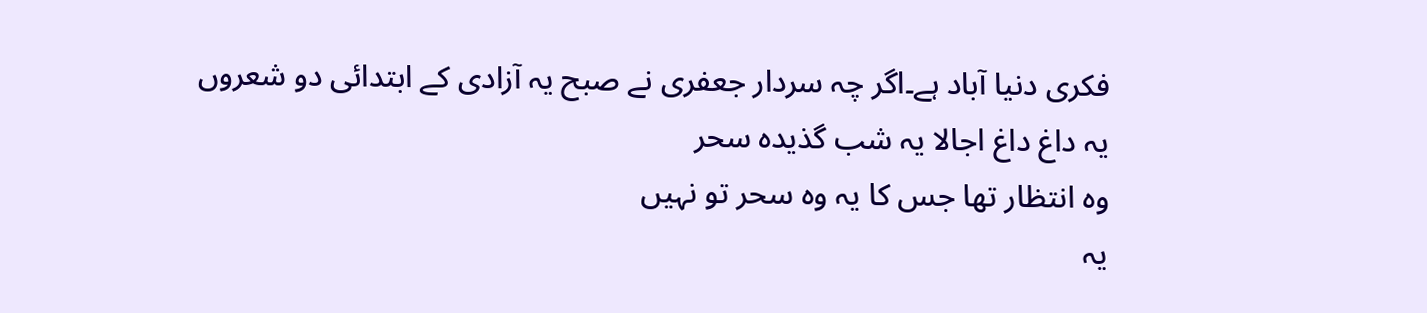فکری دنیا آباد ہے۔اگر چہ سردار جعفری نے صبح یہ آزادی کے ابتدائی دو شعروں
یہ داغ داغ اجالا یہ شب گذیدہ سحر
وہ انتظار تھا جس کا یہ وہ سحر تو نہیں
یہ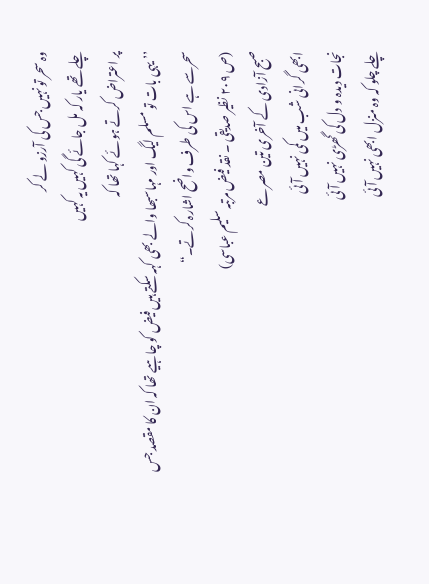وہ سحر تو نہیں جس کی آرزو لے کر
چلے تھے یار کہ مل جائے گی کہیں یہ کہیں
پر اعتراض کرتے ہوئے کہا تھا کہ
’’یہی بات تو مسلم لیگ اور مہاسبھا والے بھی کہہ سکتے ہیں فیض کو چاہیے تھا کہ ان کا مقصد جس سحرسے ہے اس کی طرف واضح اشارہ کرتے۔“
(ص ۲۰۹ نظیر صدیقی ۔ نقد فیض مرتبہ سلیم عباسی)
صبح آزادی کے آخری تین مصرعے
ابھی گرانی شب میں کمی نہیں آئی
نجات دیدہ و دل کی گھڑی نہیں آئی
چلے چلو کہ وہ منزل ابھی نہیں آئی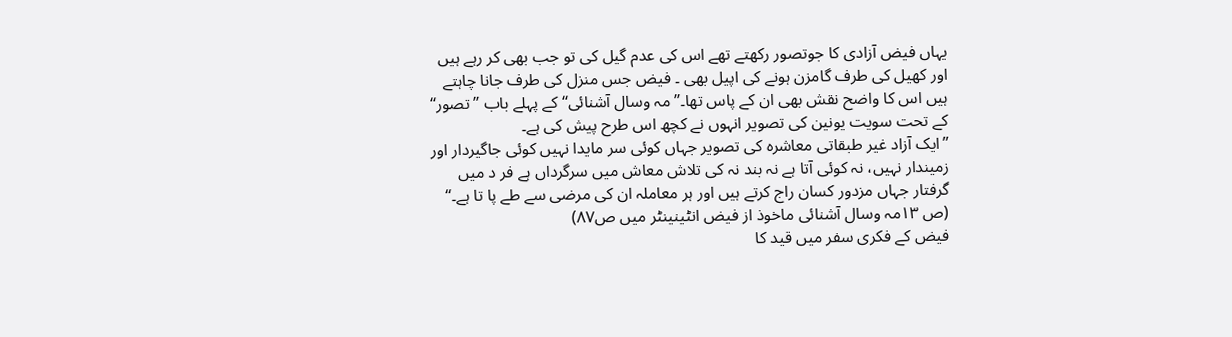یہاں فیض آزادی کا جوتصور رکھتے تھے اس کی عدم گیل کی تو جب بھی کر رہے ہیں اور کھیل کی طرف گامزن ہونے کی اپیل بھی ۔ فیض جس منزل کی طرف جانا چاہتے ہیں اس کا واضح نقش بھی ان کے پاس تھا۔’’مہ وسال آشنائی‘‘ کے پہلے باب ’’تصور‘‘ کے تحت سویت یونین کی تصویر انہوں نے کچھ اس طرح پیش کی ہے۔
’’ایک آزاد غیر طبقاتی معاشرہ کی تصویر جہاں کوئی سر مایدا نہیں کوئی جاگیردار اور زمیندار نہیں، نہ کوئی آتا ہے نہ بند نہ کی تلاش معاش میں سرگرداں ہے فر د میں گرفتار جہاں مزدور کسان راج کرتے ہیں اور ہر معاملہ ان کی مرضی سے طے پا تا ہے۔‘‘
(ص ۱۳مہ وسال آشنائی ماخوذ از فیض انٹینینٹر میں ص۸۷)
فیض کے فکری سفر میں قید کا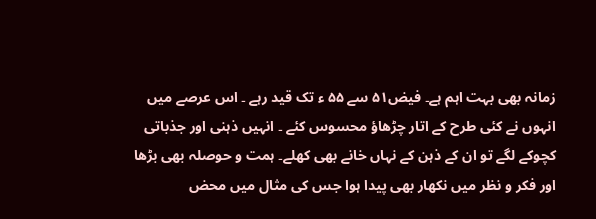زمانہ بھی بہت اہم ہے۔ فیض۵۱ سے ۵۵ ء تک قید رہے ۔ اس عرصے میں انہوں نے کئی طرح کے اتار چڑھاؤ محسوس کئے ۔ انہیں ذہنی اور جذباتی کچوکے لگے تو ان کے ذہن کے نہاں خانے بھی کھلے۔ ہمت و حوصلہ بھی بڑھا اور فکر و نظر میں نکھار بھی پیدا ہوا جس کی مثال میں محض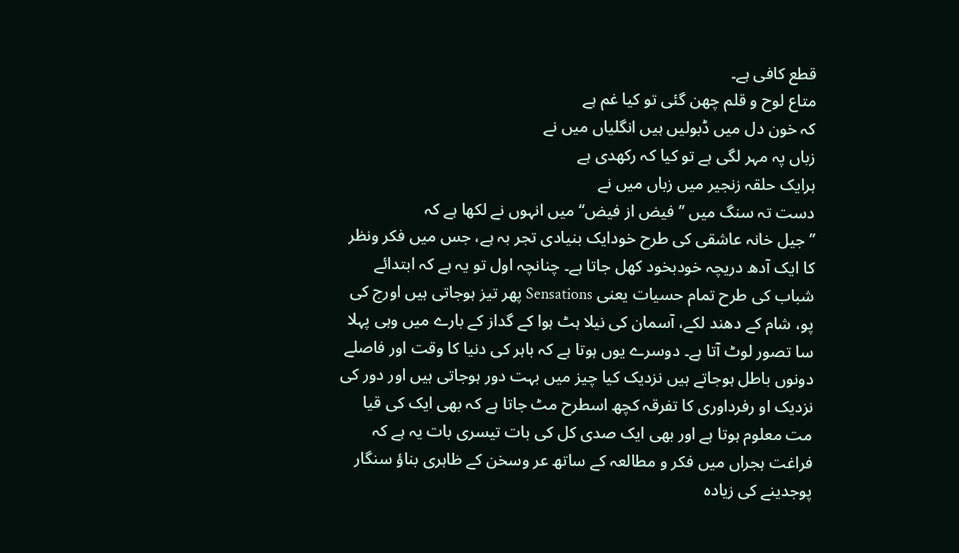قطع کافی ہے۔
متاع لوح و قلم چھن گئی تو کیا غم ہے
کہ خون دل میں ڈبولیں ہیں انگلیاں میں نے
زباں پہ مہر لگی ہے تو کیا کہ رکھدی ہے
ہرایک حلقہ زنجیر میں زباں میں نے
دست تہ سنگ میں ’’فیض از فیض‘‘ میں انہوں نے لکھا ہے کہ
’’جیل خانہ عاشقی کی طرح خودایک بنیادی تجر بہ ہے، جس میں فکر ونظر کا ایک آدھ دریچہ خودبخود کھل جاتا ہے۔ چنانچہ اول تو یہ ہے کہ ابتدائے شباب کی طرح تمام حسیات یعنی Sensations پھر تیز ہوجاتی ہیں اورج کی پو، شام کے دھند لکے، آسمان کی نیلا ہٹ ہوا کے گداز کے بارے میں وہی پہلا سا تصور لوٹ آتا ہے۔ دوسرے یوں ہوتا ہے کہ باہر کی دنیا کا وقت اور فاصلے دونوں باطل ہوجاتے ہیں نزدیک کیا چیز میں بہت دور ہوجاتی ہیں اور دور کی نزدیک او رفرداوری کا تفرقہ کچھ اسطرح مٹ جاتا ہے کہ بھی ایک کی قیا مت معلوم ہوتا ہے اور بھی ایک صدی کل کی بات تیسری بات یہ ہے کہ فراغت ہجراں میں فکر و مطالعہ کے ساتھ عر وسخن کے ظاہری بناؤ سنگار پوجدینے کی زیادہ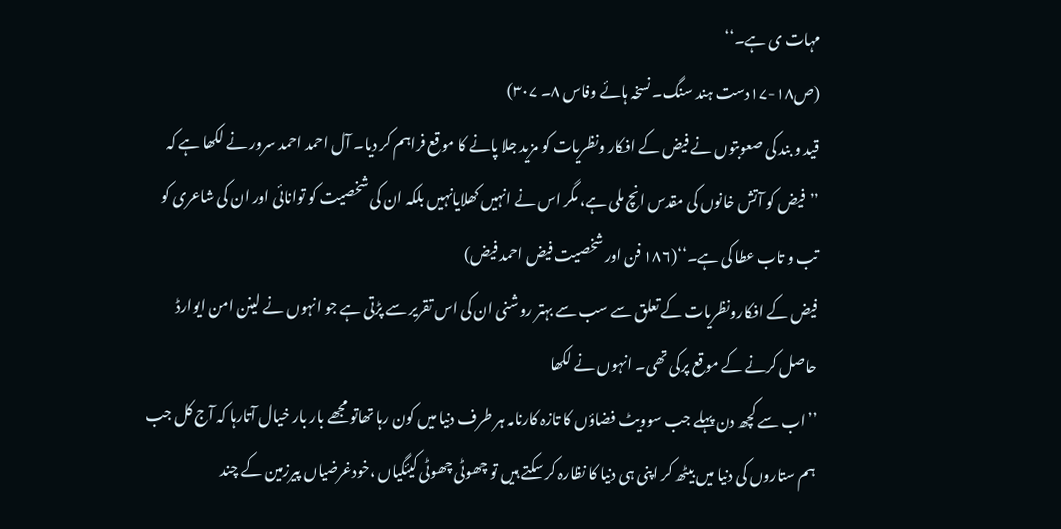مہات ی ہے۔‘‘
(ص۱۸-۱۷دست ہند سنگ۔ نسخہ ہائے وفاس ۸۔ ۳۰۷)
قید و بند کی صعوبتوں نے فیض کے افکار ونظریات کو مزید جلا پانے کا موقع فراہم کر دیا۔ آل احمد احمد سرور نے لکھا ہے کہ
’’فیض کو آتش خانوں کی مقدس انچ ملی ہے، مگر اس نے انہیں کھلایانہیں بلکہ ان کی شخصیت کو توانائی اور ان کی شاعری کو تب و تاب عطا کی ہے۔‘‘(۱۸۶ فن اور شخصیت فیض احمد فیض)
فیض کے افکارونظریات کے تعلق سے سب سے بہتر روشنی ان کی اس تقریر سے پڑتی ہے جو انہوں نے لینن امن ایوارڈ حاصل کرنے کے موقع پرکی تھی۔ انہوں نے لکھا
’’اب سے کچھ دن پہلے جب سوویٹ فضاؤں کا تازہ کارنامہ ہر طرف دنیا میں کون رہا تھاتو مجھے بار بار خیال آتارہا کہ آج کل جب ہم ستاروں کی دنیا میں بیٹھ کر اپنی ہی دنیا کا نظارہ کر سکتے ہیں تو چھوٹی چھوٹی کیئگیاں ،خودغرضیاں پیرزمین کے چند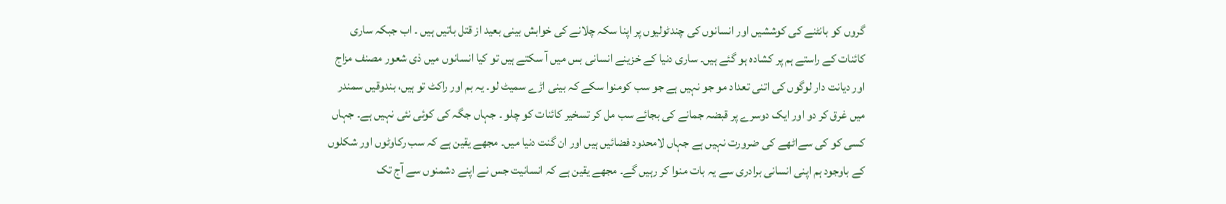گروں کو بانٹنے کی کوششیں اور انسانوں کی چندٹولیوں پر اپنا سکہ چلانے کی خوابش بینی بعید از قتل باتیں ہیں ۔ اب جبکہ ساری کائنات کے راستے ہم پر کشادہ ہو گئے ہیں۔ ساری دنیا کے خزینے انسانی بس میں آ سکتے ہیں تو کیا انسانوں میں ذی شعور مصنف مزاج اور دیانت دار لوگوں کی اتنی تعداد مو جو نہیں ہے جو سب کومنوا سکے کہ بینی اڑے سمیٹ لو۔ یہ بم اور راکٹ تو ہیں، بندوقیں سمندر میں غرق کر دو اور ایک دوسرے پر قبضہ جمانے کی بجائے سب مل کر تسخیر کائنات کو چلو ۔ جہاں جگہ کی کوئی نئی نہیں ہے۔ جہاں کسی کو کی سےاٹھے کی ضرورت نہیں ہے جہاں لامحدود فضائیں ہیں اور ان گنت دنیا میں۔ مجھے یقین ہے کہ سب رکاوٹوں اور شکلوں کے باوجود ہم اپنی انسانی برادری سے یہ بات منوا کر رہیں گے۔ مجھے یقین ہے کہ انسانیت جس نے اپنے دشمنوں سے آج تک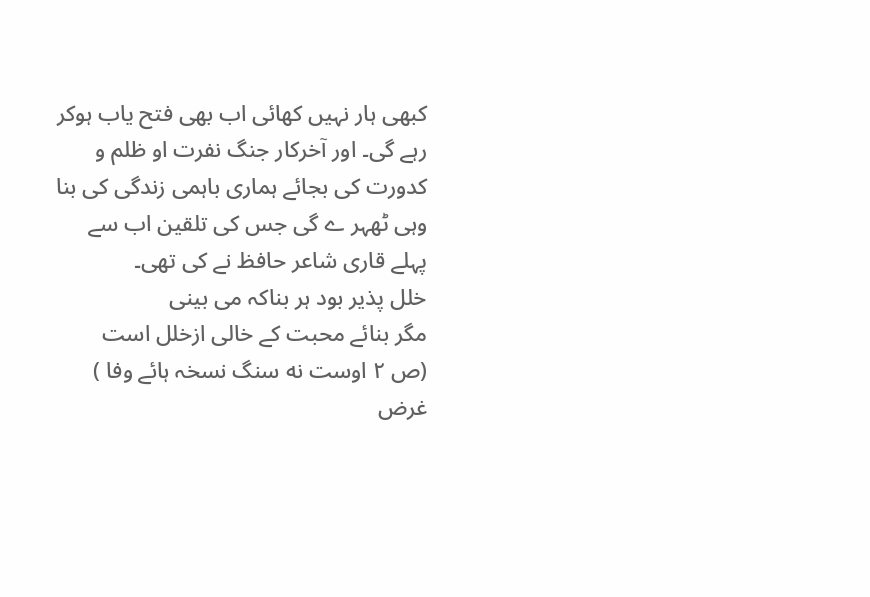کبھی ہار نہیں کھائی اب بھی فتح یاب ہوکر رہے گی۔ اور آخرکار جنگ نفرت او ظلم و کدورت کی بجائے ہماری باہمی زندگی کی بنا وہی ٹھہر ے گی جس کی تلقین اب سے پہلے قاری شاعر حافظ نے کی تھی۔
خلل پذیر بود ہر بناکہ می بینی
مگر بنائے محبت کے خالی ازخلل است
(ص ۲ اوست نه سنگ نسخہ ہائے وفا )
غرض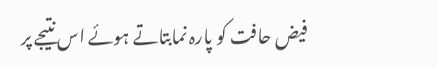فیض حافت کو پارہ نمابتاتے ہوئے اس نتیجے پر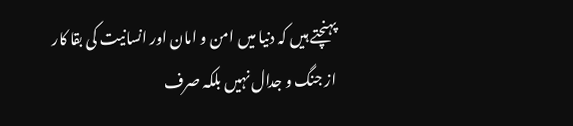پہنچتے ہیں کہ دنیا میں امن و امان اور انسانیت کی بقا کار از جنگ و جدال نہیں بلکہ صرف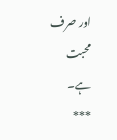اور صرف محبت ہے۔
***